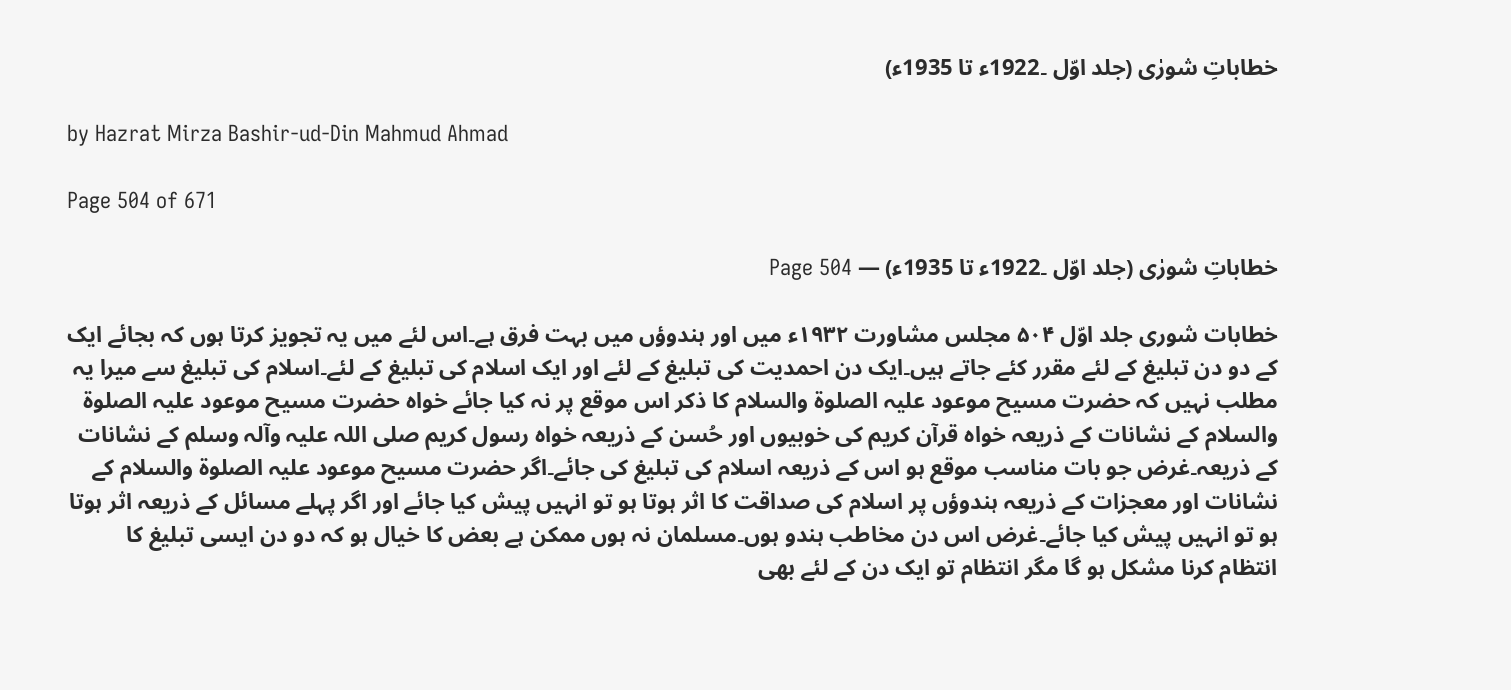خطاباتِ شورٰی (جلد اوّل ۔1922ء تا 1935ء)

by Hazrat Mirza Bashir-ud-Din Mahmud Ahmad

Page 504 of 671

خطاباتِ شورٰی (جلد اوّل ۔1922ء تا 1935ء) — Page 504

خطابات شوری جلد اوّل ۵۰۴ مجلس مشاورت ۱۹۳۲ء میں اور ہندوؤں میں بہت فرق ہے۔اس لئے میں یہ تجویز کرتا ہوں کہ بجائے ایک کے دو دن تبلیغ کے لئے مقرر کئے جاتے ہیں۔ایک دن احمدیت کی تبلیغ کے لئے اور ایک اسلام کی تبلیغ کے لئے۔اسلام کی تبلیغ سے میرا یہ مطلب نہیں کہ حضرت مسیح موعود علیہ الصلوۃ والسلام کا ذکر اس موقع پر نہ کیا جائے خواہ حضرت مسیح موعود علیہ الصلوۃ والسلام کے نشانات کے ذریعہ خواہ قرآن کریم کی خوبیوں اور حُسن کے ذریعہ خواہ رسول کریم صلی اللہ علیہ وآلہ وسلم کے نشانات کے ذریعہ۔غرض جو بات مناسب موقع ہو اس کے ذریعہ اسلام کی تبلیغ کی جائے۔اگر حضرت مسیح موعود علیہ الصلوۃ والسلام کے نشانات اور معجزات کے ذریعہ ہندوؤں پر اسلام کی صداقت کا اثر ہوتا ہو تو انہیں پیش کیا جائے اور اگر پہلے مسائل کے ذریعہ اثر ہوتا ہو تو انہیں پیش کیا جائے۔غرض اس دن مخاطب ہندو ہوں۔مسلمان نہ ہوں ممکن ہے بعض کا خیال ہو کہ دو دن ایسی تبلیغ کا انتظام کرنا مشکل ہو گا مگر انتظام تو ایک دن کے لئے بھی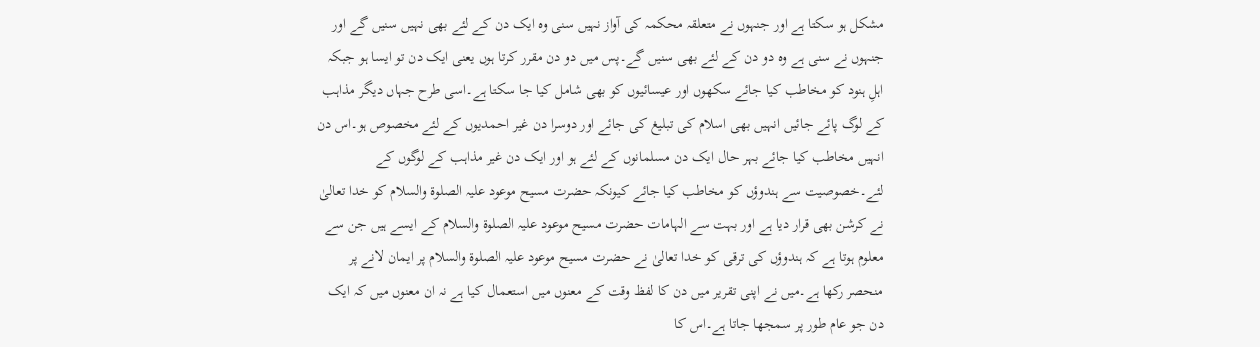مشکل ہو سکتا ہے اور جنہوں نے متعلقہ محکمہ کی آواز نہیں سنی وہ ایک دن کے لئے بھی نہیں سنیں گے اور جنہوں نے سنی ہے وہ دو دن کے لئے بھی سنیں گے۔پس میں دو دن مقرر کرتا ہوں یعنی ایک دن تو ایسا ہو جبکہ اہلِ ہنود کو مخاطب کیا جائے سکھوں اور عیسائیوں کو بھی شامل کیا جا سکتا ہے۔اسی طرح جہاں دیگر مذاہب کے لوگ پائے جائیں انہیں بھی اسلام کی تبلیغ کی جائے اور دوسرا دن غیر احمدیوں کے لئے مخصوص ہو۔اس دن انہیں مخاطب کیا جائے بہر حال ایک دن مسلمانوں کے لئے ہو اور ایک دن غیر مذاہب کے لوگوں کے لئے۔خصوصیت سے ہندوؤں کو مخاطب کیا جائے کیونکہ حضرت مسیح موعود علیہ الصلوۃ والسلام کو خدا تعالیٰ نے کرشن بھی قرار دیا ہے اور بہت سے الہامات حضرت مسیح موعود علیہ الصلوۃ والسلام کے ایسے ہیں جن سے معلوم ہوتا ہے کہ ہندوؤں کی ترقی کو خدا تعالیٰ نے حضرت مسیح موعود علیہ الصلوۃ والسلام پر ایمان لانے پر منحصر رکھا ہے۔میں نے اپنی تقریر میں دن کا لفظ وقت کے معنوں میں استعمال کیا ہے نہ ان معنوں میں کہ ایک دن جو عام طور پر سمجھا جاتا ہے۔اس کا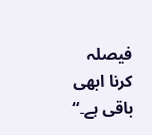فیصلہ کرنا ابھی باقی ہے۔“